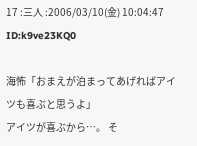17 :三人 :2006/03/10(金) 10:04:47 ID:k9ve23KQ0

海怖「おまえが泊まってあげればアイツも喜ぶと思うよ」
アイツが喜ぶから…。 そ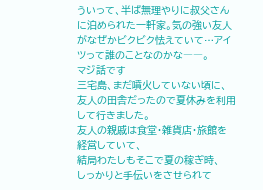ういって、半ば無理やりに叔父さんに泊められた一軒家。気の強い友人がなぜかビクビク怯えていて…アイツって誰のことなのかな――。
マジ話です
三宅島、まだ噴火していない頃に、
友人の田舎だったので夏休みを利用して行きました。
友人の親戚は食堂・雑貨店・旅館を経営していて、
結局わたしもそこで夏の稼ぎ時、
しっかりと手伝いをさせられて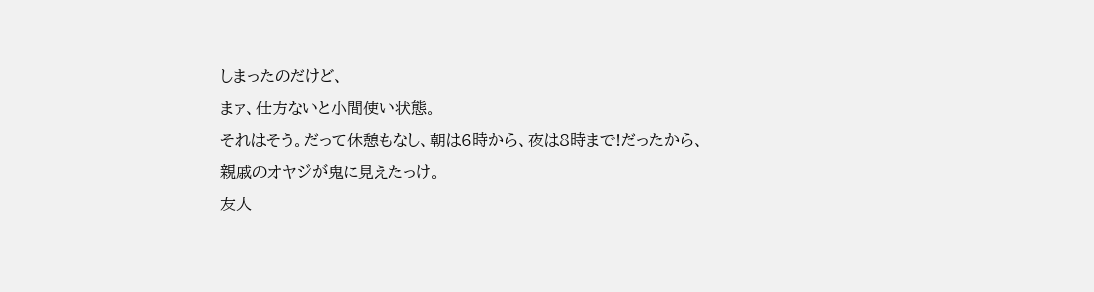しまったのだけど、
まァ、仕方ないと小間使い状態。
それはそう。だって休憩もなし、朝は6時から、夜は8時まで!だったから、
親戚のオヤジが鬼に見えたっけ。
友人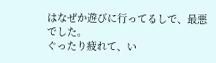はなぜか遊びに行ってるしで、最悪でした。
ぐったり疲れて、い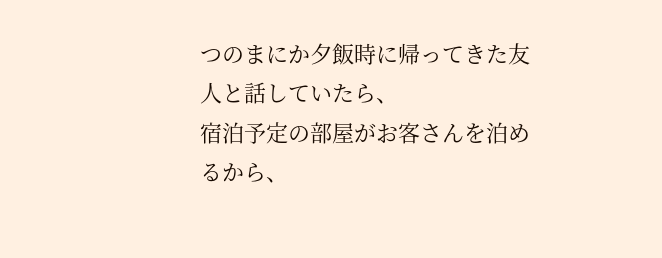つのまにか夕飯時に帰ってきた友人と話していたら、
宿泊予定の部屋がお客さんを泊めるから、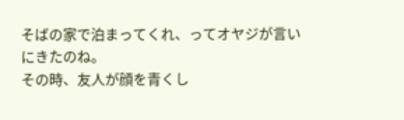そばの家で泊まってくれ、ってオヤジが言いにきたのね。
その時、友人が顔を青くし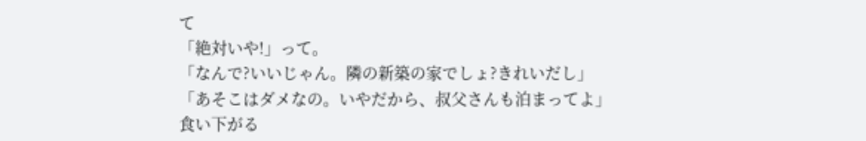て
「絶対いや!」って。
「なんで?いいじゃん。隣の新築の家でしょ?きれいだし」
「あそこはダメなの。いやだから、叔父さんも泊まってよ」
食い下がる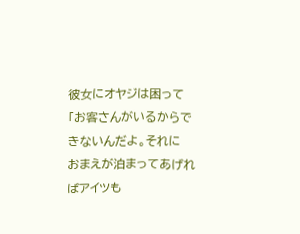彼女にオヤジは困って
「お客さんがいるからできないんだよ。それに
おまえが泊まってあげればアイツも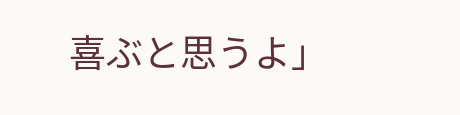喜ぶと思うよ」